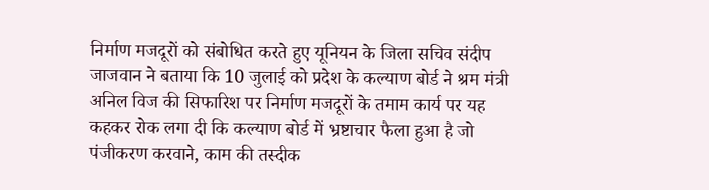निर्माण मजदूरों को संबोधित करते हुए यूनियन के जिला सचिव संदीप जाजवान ने बताया कि 10 जुलाई को प्रदेश के कल्याण बोर्ड ने श्रम मंत्री अनिल विज की सिफारिश पर निर्माण मजदूरों के तमाम कार्य पर यह कहकर रोक लगा दी कि कल्याण बोर्ड में भ्रष्टाचार फैला हुआ है जो पंजीकरण करवाने, काम की तस्दीक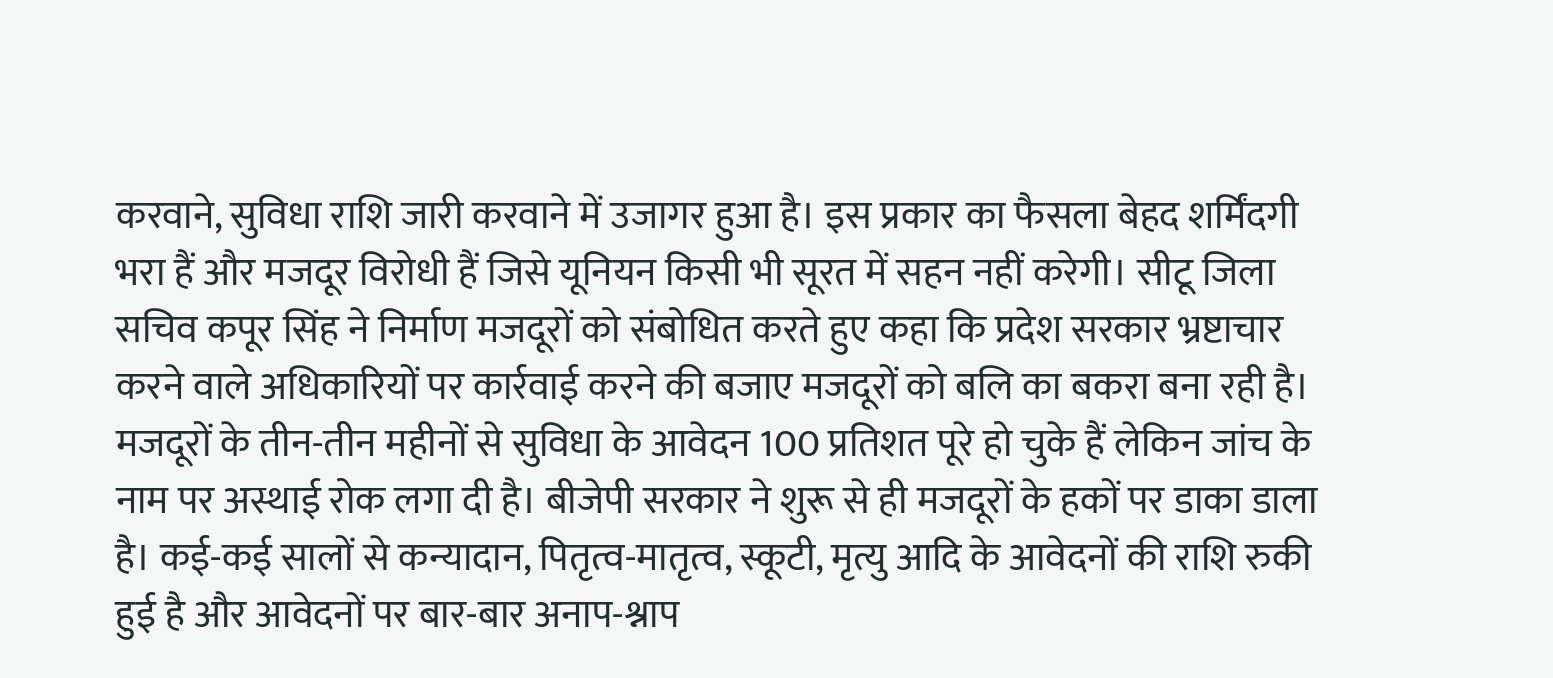करवाने, सुविधा राशि जारी करवाने में उजागर हुआ है। इस प्रकार का फैसला बेहद शर्मिंदगी भरा हैं और मजदूर विरोधी हैं जिसे यूनियन किसी भी सूरत में सहन नहीं करेगी। सीटू जिला सचिव कपूर सिंह ने निर्माण मजदूरों को संबोधित करते हुए कहा कि प्रदेश सरकार भ्रष्टाचार करने वाले अधिकारियों पर कार्रवाई करने की बजाए मजदूरों को बलि का बकरा बना रही है।
मजदूरों के तीन-तीन महीनों से सुविधा के आवेदन 100 प्रतिशत पूरे हो चुके हैं लेकिन जांच के नाम पर अस्थाई रोक लगा दी है। बीजेपी सरकार ने शुरू से ही मजदूरों के हकों पर डाका डाला है। कई-कई सालों से कन्यादान, पितृत्व-मातृत्व, स्कूटी, मृत्यु आदि के आवेदनों की राशि रुकी हुई है और आवेदनों पर बार-बार अनाप-श्नाप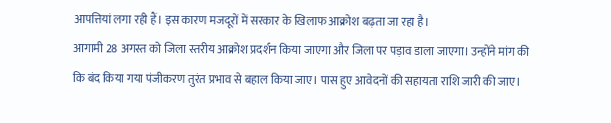आपत्तियां लगा रही हैं। इस कारण मजदूरों में सरकार के खिलाफ आक्रोश बढ़ता जा रहा है।
आगामी 28 अगस्त को जिला स्तरीय आक्रोश प्रदर्शन किया जाएगा और जिला पर पड़ाव डाला जाएगा। उन्होंने मांग की कि बंद किया गया पंजीकरण तुरंत प्रभाव से बहाल किया जाए। पास हुए आवेदनों की सहायता राशि जारी की जाए।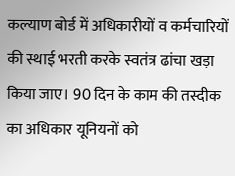कल्याण बोर्ड में अधिकारीयों व कर्मचारियों की स्थाई भरती करके स्वतंत्र ढांचा खड़ा किया जाए। 90 दिन के काम की तस्दीक का अधिकार यूनियनों को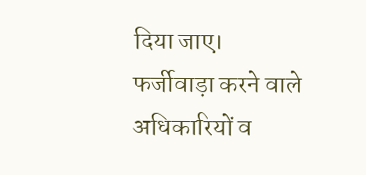दिया जाए। फर्जीवाड़ा करने वाले अधिकारियों व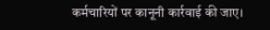कर्मचारियों पर कानूनी कार्रवाई की जाए।